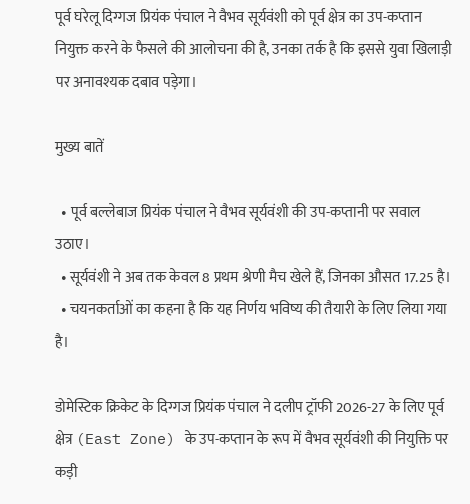पूर्व घरेलू दिग्गज प्रियंक पंचाल ने वैभव सूर्यवंशी को पूर्व क्षेत्र का उप-कप्तान नियुक्त करने के फैसले की आलोचना की है, उनका तर्क है कि इससे युवा खिलाड़ी पर अनावश्यक दबाव पड़ेगा।

मुख्य बातें

  • पूर्व बल्लेबाज प्रियंक पंचाल ने वैभव सूर्यवंशी की उप-कप्तानी पर सवाल उठाए।
  • सूर्यवंशी ने अब तक केवल 8 प्रथम श्रेणी मैच खेले हैं, जिनका औसत 17.25 है।
  • चयनकर्ताओं का कहना है कि यह निर्णय भविष्य की तैयारी के लिए लिया गया है।

डोमेस्टिक क्रिकेट के दिग्गज प्रियंक पंचाल ने दलीप ट्रॉफी 2026-27 के लिए पूर्व क्षेत्र (East Zone) के उप-कप्तान के रूप में वैभव सूर्यवंशी की नियुक्ति पर कड़ी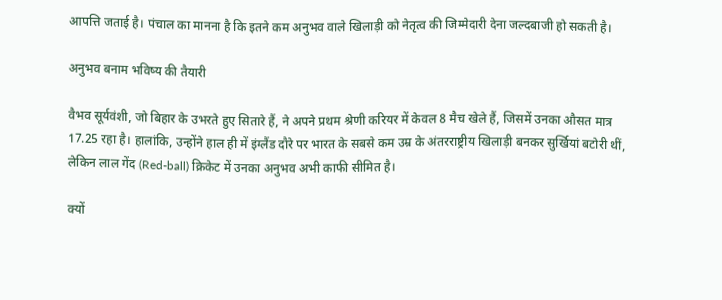आपत्ति जताई है। पंचाल का मानना है कि इतने कम अनुभव वाले खिलाड़ी को नेतृत्व की जिम्मेदारी देना जल्दबाजी हो सकती है।

अनुभव बनाम भविष्य की तैयारी

वैभव सूर्यवंशी, जो बिहार के उभरते हुए सितारे हैं, ने अपने प्रथम श्रेणी करियर में केवल 8 मैच खेले हैं, जिसमें उनका औसत मात्र 17.25 रहा है। हालांकि, उन्होंने हाल ही में इंग्लैंड दौरे पर भारत के सबसे कम उम्र के अंतरराष्ट्रीय खिलाड़ी बनकर सुर्खियां बटोरी थीं, लेकिन लाल गेंद (Red-ball) क्रिकेट में उनका अनुभव अभी काफी सीमित है।

क्यों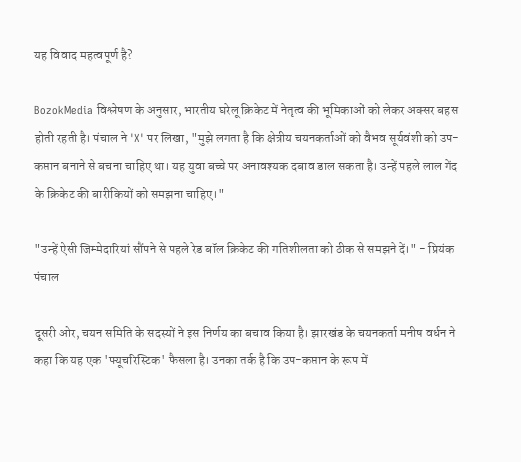यह विवाद महत्वपूर्ण है?

BozokMedia विश्लेषण के अनुसार, भारतीय घरेलू क्रिकेट में नेतृत्व की भूमिकाओं को लेकर अक्सर बहस होती रहती है। पंचाल ने 'X' पर लिखा, "मुझे लगता है कि क्षेत्रीय चयनकर्ताओं को वैभव सूर्यवंशी को उप-कप्तान बनाने से बचना चाहिए था। यह युवा बच्चे पर अनावश्यक दबाव डाल सकता है। उन्हें पहले लाल गेंद के क्रिकेट की बारीकियों को समझना चाहिए।"

"उन्हें ऐसी जिम्मेदारियां सौंपने से पहले रेड बॉल क्रिकेट की गतिशीलता को ठीक से समझने दें।" - प्रियंक पंचाल

दूसरी ओर, चयन समिति के सदस्यों ने इस निर्णय का बचाव किया है। झारखंड के चयनकर्ता मनीष वर्धन ने कहा कि यह एक 'फ्यूचरिस्टिक' फैसला है। उनका तर्क है कि उप-कप्तान के रूप में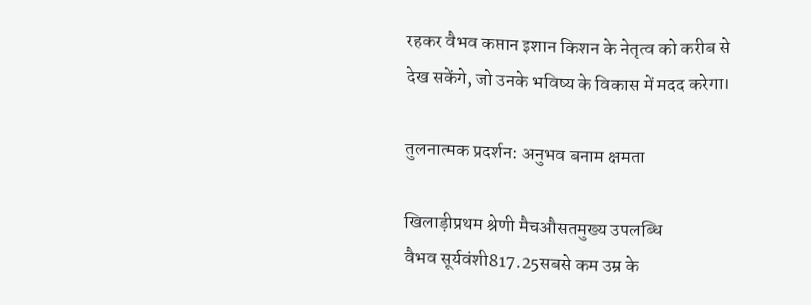रहकर वैभव कप्तान इशान किशन के नेतृत्व को करीब से देख सकेंगे, जो उनके भविष्य के विकास में मदद करेगा।

तुलनात्मक प्रदर्शन: अनुभव बनाम क्षमता

खिलाड़ीप्रथम श्रेणी मैचऔसतमुख्य उपलब्धि
वैभव सूर्यवंशी817.25सबसे कम उम्र के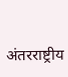अंतरराष्ट्रीय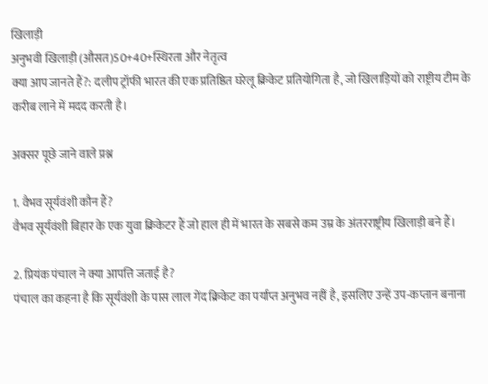खिलाड़ी
अनुभवी खिलाड़ी (औसत)50+40+स्थिरता और नेतृत्व
क्या आप जानते हैं?: दलीप ट्रॉफी भारत की एक प्रतिष्ठित घरेलू क्रिकेट प्रतियोगिता है, जो खिलाड़ियों को राष्ट्रीय टीम के करीब लाने में मदद करती है।

अक्सर पूछे जाने वाले प्रश्न

1. वैभव सूर्यवंशी कौन हैं?
वैभव सूर्यवंशी बिहार के एक युवा क्रिकेटर हैं जो हाल ही में भारत के सबसे कम उम्र के अंतरराष्ट्रीय खिलाड़ी बने हैं।

2. प्रियंक पंचाल ने क्या आपत्ति जताई है?
पंचाल का कहना है कि सूर्यवंशी के पास लाल गेंद क्रिकेट का पर्याप्त अनुभव नहीं है, इसलिए उन्हें उप-कप्तान बनाना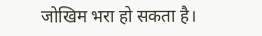जोखिम भरा हो सकता है।